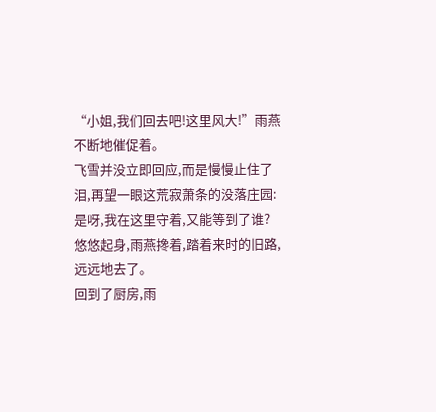“小姐,我们回去吧!这里风大!”雨燕不断地催促着。
飞雪并没立即回应,而是慢慢止住了泪,再望一眼这荒寂萧条的没落庄园:
是呀,我在这里守着,又能等到了谁?
悠悠起身,雨燕搀着,踏着来时的旧路,远远地去了。
回到了厨房,雨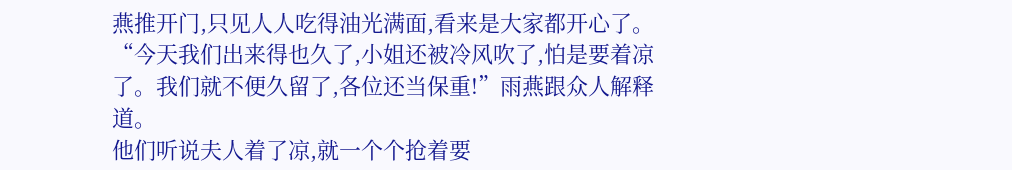燕推开门,只见人人吃得油光满面,看来是大家都开心了。
“今天我们出来得也久了,小姐还被冷风吹了,怕是要着凉了。我们就不便久留了,各位还当保重!”雨燕跟众人解释道。
他们听说夫人着了凉,就一个个抢着要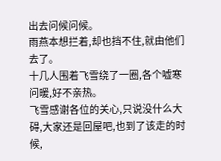出去问候问候。
雨燕本想拦着,却也挡不住,就由他们去了。
十几人围着飞雪绕了一圈,各个嘘寒问暖,好不亲热。
飞雪感谢各位的关心,只说没什么大碍,大家还是回屋吧,也到了该走的时候,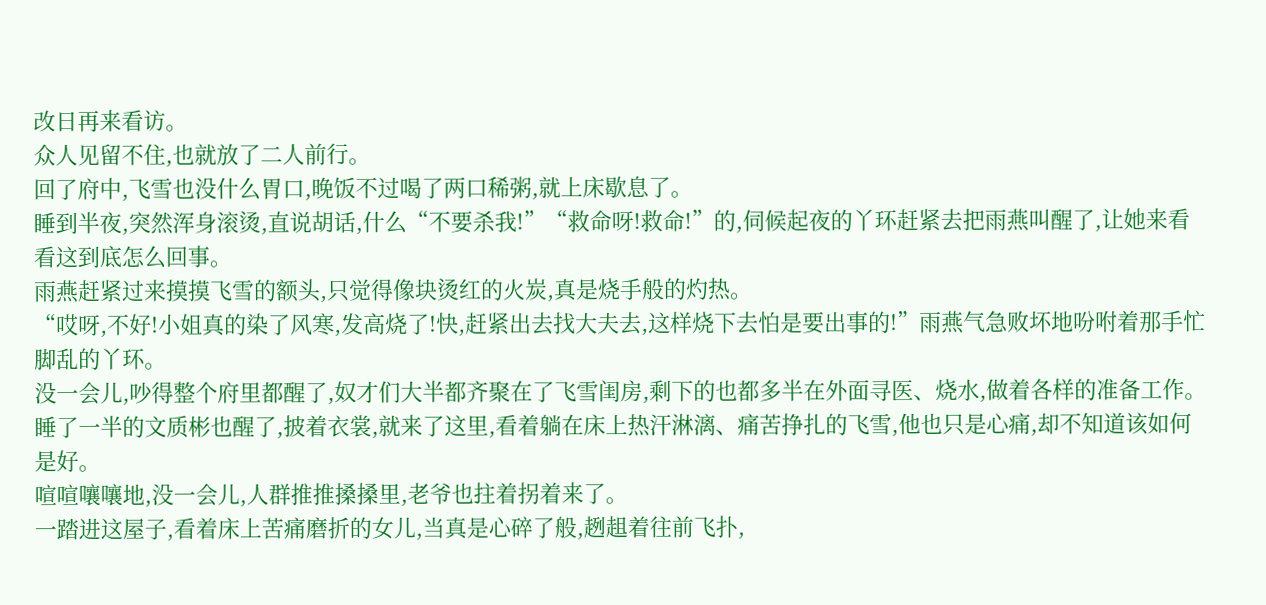改日再来看访。
众人见留不住,也就放了二人前行。
回了府中,飞雪也没什么胃口,晚饭不过喝了两口稀粥,就上床歇息了。
睡到半夜,突然浑身滚烫,直说胡话,什么“不要杀我!”“救命呀!救命!”的,伺候起夜的丫环赶紧去把雨燕叫醒了,让她来看看这到底怎么回事。
雨燕赶紧过来摸摸飞雪的额头,只觉得像块烫红的火炭,真是烧手般的灼热。
“哎呀,不好!小姐真的染了风寒,发高烧了!快,赶紧出去找大夫去,这样烧下去怕是要出事的!”雨燕气急败坏地吩咐着那手忙脚乱的丫环。
没一会儿,吵得整个府里都醒了,奴才们大半都齐聚在了飞雪闺房,剩下的也都多半在外面寻医、烧水,做着各样的准备工作。
睡了一半的文质彬也醒了,披着衣裳,就来了这里,看着躺在床上热汗淋漓、痛苦挣扎的飞雪,他也只是心痛,却不知道该如何是好。
喧喧嚷嚷地,没一会儿,人群推推搡搡里,老爷也拄着拐着来了。
一踏进这屋子,看着床上苦痛磨折的女儿,当真是心碎了般,趔趄着往前飞扑,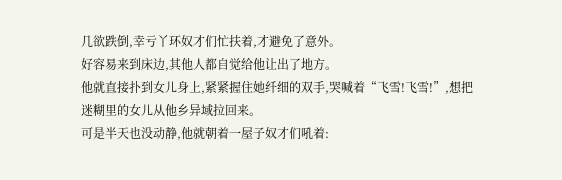几欲跌倒,幸亏丫环奴才们忙扶着,才避免了意外。
好容易来到床边,其他人都自觉给他让出了地方。
他就直接扑到女儿身上,紧紧握住她纤细的双手,哭喊着“飞雪!飞雪!”,想把迷糊里的女儿从他乡异域拉回来。
可是半天也没动静,他就朝着一屋子奴才们吼着: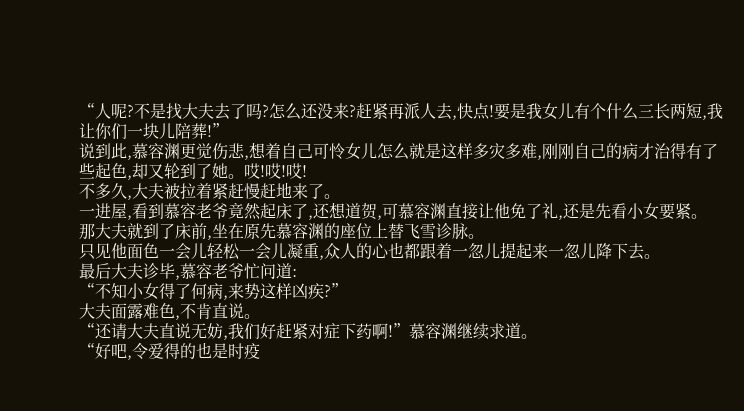“人呢?不是找大夫去了吗?怎么还没来?赶紧再派人去,快点!要是我女儿有个什么三长两短,我让你们一块儿陪葬!”
说到此,慕容渊更觉伤悲,想着自己可怜女儿怎么就是这样多灾多难,刚刚自己的病才治得有了些起色,却又轮到了她。哎!哎!哎!
不多久,大夫被拉着紧赶慢赶地来了。
一进屋,看到慕容老爷竟然起床了,还想道贺,可慕容渊直接让他免了礼,还是先看小女要紧。
那大夫就到了床前,坐在原先慕容渊的座位上替飞雪诊脉。
只见他面色一会儿轻松一会儿凝重,众人的心也都跟着一忽儿提起来一忽儿降下去。
最后大夫诊毕,慕容老爷忙问道:
“不知小女得了何病,来势这样凶疾?”
大夫面露难色,不肯直说。
“还请大夫直说无妨,我们好赶紧对症下药啊!”慕容渊继续求道。
“好吧,令爱得的也是时疫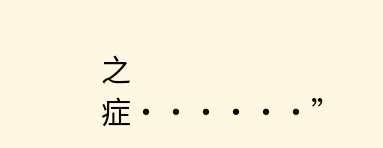之症······”